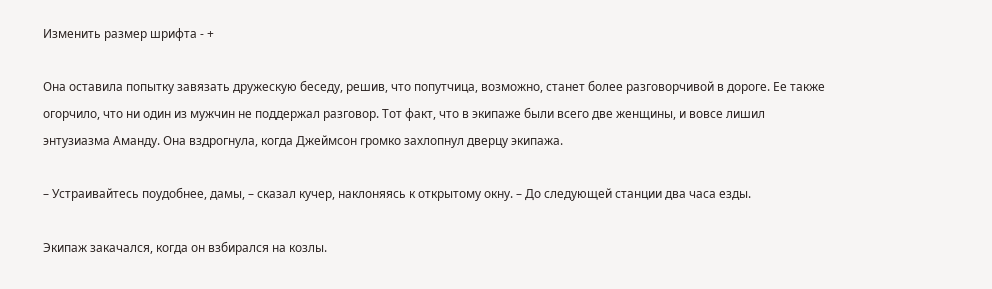Изменить размер шрифта - +

Она оставила попытку завязать дружескую беседу, решив, что попутчица, возможно, станет более разговорчивой в дороге. Ее также огорчило, что ни один из мужчин не поддержал разговор. Тот факт, что в экипаже были всего две женщины, и вовсе лишил энтузиазма Аманду. Она вздрогнула, когда Джеймсон громко захлопнул дверцу экипажа.

– Устраивайтесь поудобнее, дамы, – сказал кучер, наклоняясь к открытому окну. – До следующей станции два часа езды.

Экипаж закачался, когда он взбирался на козлы.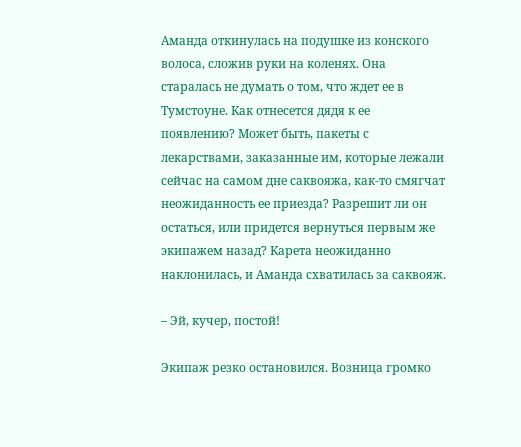Аманда откинулась на подушке из конского волоса, сложив руки на коленях. Она старалась не думать о том, что ждет ее в Тумстоуне. Как отнесется дядя к ее появлению? Может быть, пакеты с лекарствами, заказанные им, которые лежали сейчас на самом дне саквояжа, как-то смягчат неожиданность ее приезда? Разрешит ли он остаться, или придется вернуться первым же экипажем назад? Карета неожиданно наклонилась, и Аманда схватилась за саквояж.

– Эй, кучер, постой!

Экипаж резко остановился. Возница громко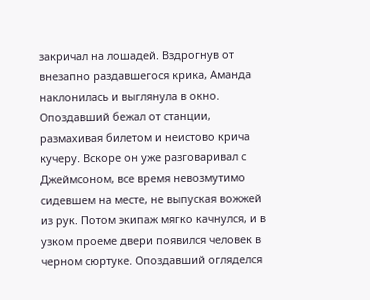закричал на лошадей. Вздрогнув от внезапно раздавшегося крика, Аманда наклонилась и выглянула в окно. Опоздавший бежал от станции, размахивая билетом и неистово крича кучеру. Вскоре он уже разговаривал с Джеймсоном, все время невозмутимо сидевшем на месте, не выпуская вожжей из рук. Потом экипаж мягко качнулся, и в узком проеме двери появился человек в черном сюртуке. Опоздавший огляделся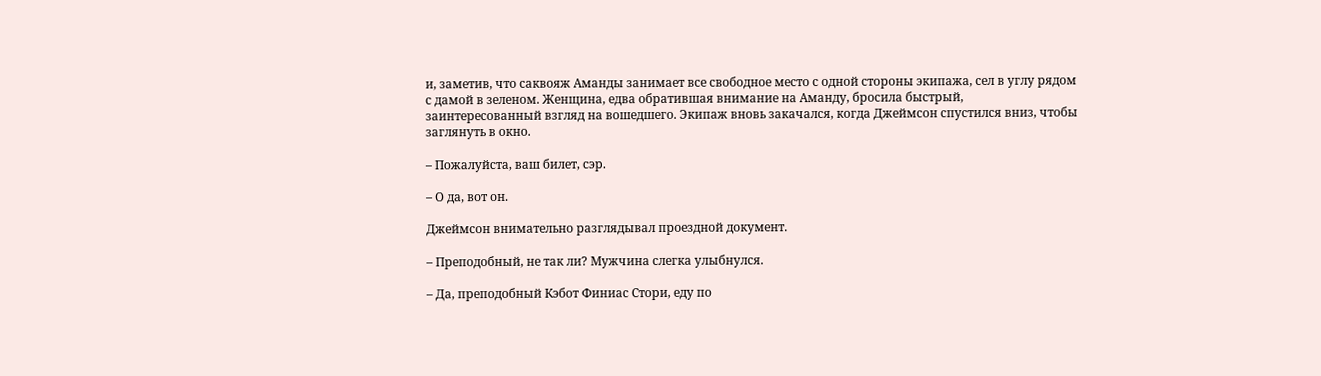и, заметив, что саквояж Аманды занимает все свободное место с одной стороны экипажа, сел в углу рядом с дамой в зеленом. Женщина, едва обратившая внимание на Аманду, бросила быстрый, заинтересованный взгляд на вошедшего. Экипаж вновь закачался, когда Джеймсон спустился вниз, чтобы заглянуть в окно.

– Пожалуйста, ваш билет, сэр.

– О да, вот он.

Джеймсон внимательно разглядывал проездной документ.

– Преподобный, не так ли? Мужчина слегка улыбнулся.

– Да, преподобный Кэбот Финиас Стори, еду по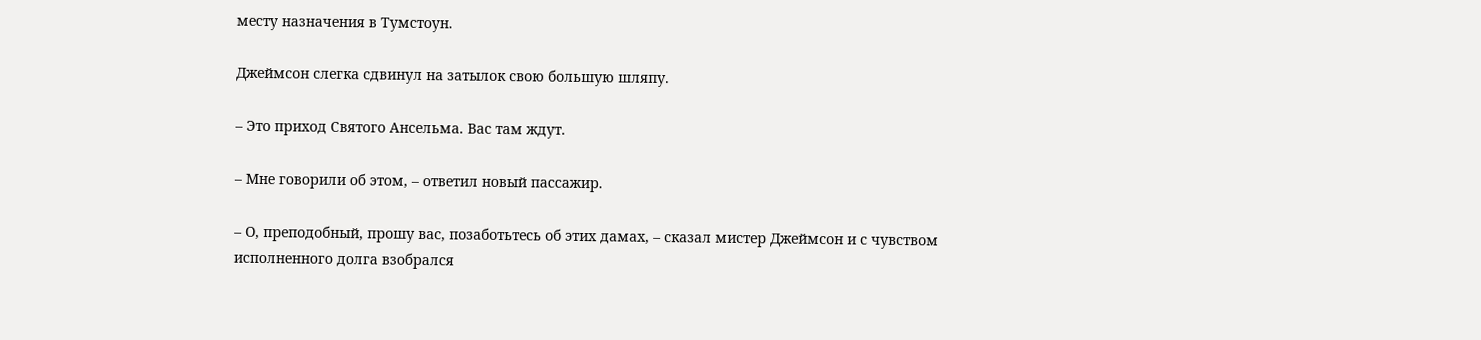месту назначения в Тумстоун.

Джеймсон слегка сдвинул на затылок свою большую шляпу.

– Это приход Святого Ансельма. Вас там ждут.

– Мне говорили об этом, – ответил новый пассажир.

– О, преподобный, прошу вас, позаботьтесь об этих дамах, – сказал мистер Джеймсон и с чувством исполненного долга взобрался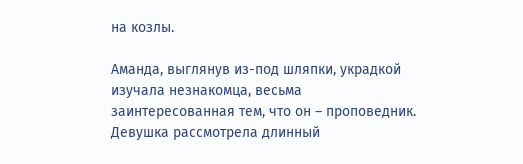на козлы.

Аманда, выглянув из-под шляпки, украдкой изучала незнакомца, весьма заинтересованная тем, что он – проповедник. Девушка рассмотрела длинный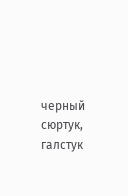черный сюртук, галстук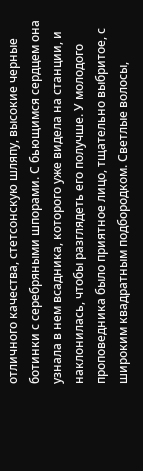отличного качества, стетсонскую шляпу, высокие черные ботинки с серебряными шпорами. С бьющимся сердцем она узнала в нем всадника, которого уже видела на станции, и наклонилась, чтобы разглядеть его получше. У молодого проповедника было приятное лицо, тщательно выбритое, с широким квадратным подбородком. Светлые волосы,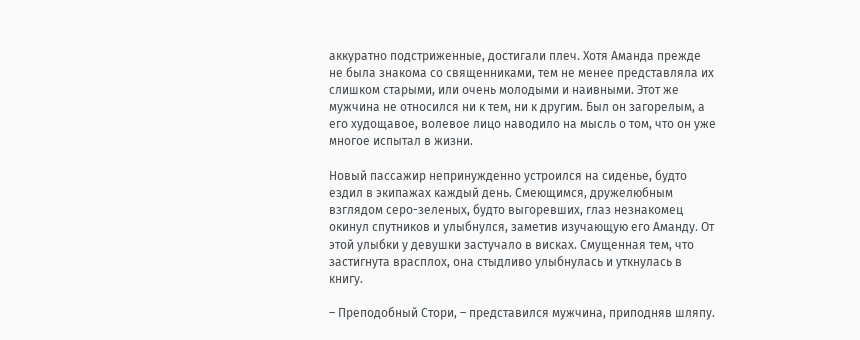аккуратно подстриженные, достигали плеч. Хотя Аманда прежде не была знакома со священниками, тем не менее представляла их слишком старыми, или очень молодыми и наивными. Этот же мужчина не относился ни к тем, ни к другим. Был он загорелым, а его худощавое, волевое лицо наводило на мысль о том, что он уже многое испытал в жизни.

Новый пассажир непринужденно устроился на сиденье, будто ездил в экипажах каждый день. Смеющимся, дружелюбным взглядом серо-зеленых, будто выгоревших, глаз незнакомец окинул спутников и улыбнулся, заметив изучающую его Аманду. От этой улыбки у девушки застучало в висках. Смущенная тем, что застигнута врасплох, она стыдливо улыбнулась и уткнулась в книгу.

– Преподобный Стори, – представился мужчина, приподняв шляпу.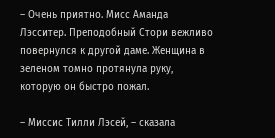– Очень приятно. Мисс Аманда Лэсситер. Преподобный Стори вежливо повернулся к другой даме. Женщина в зеленом томно протянула руку, которую он быстро пожал.

– Миссис Тилли Лэсей, – сказала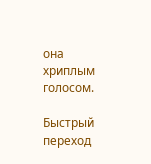она хриплым голосом.

Быстрый переход